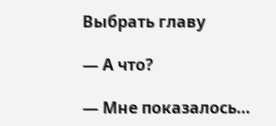Выбрать главу

— А что?

— Мне показалось…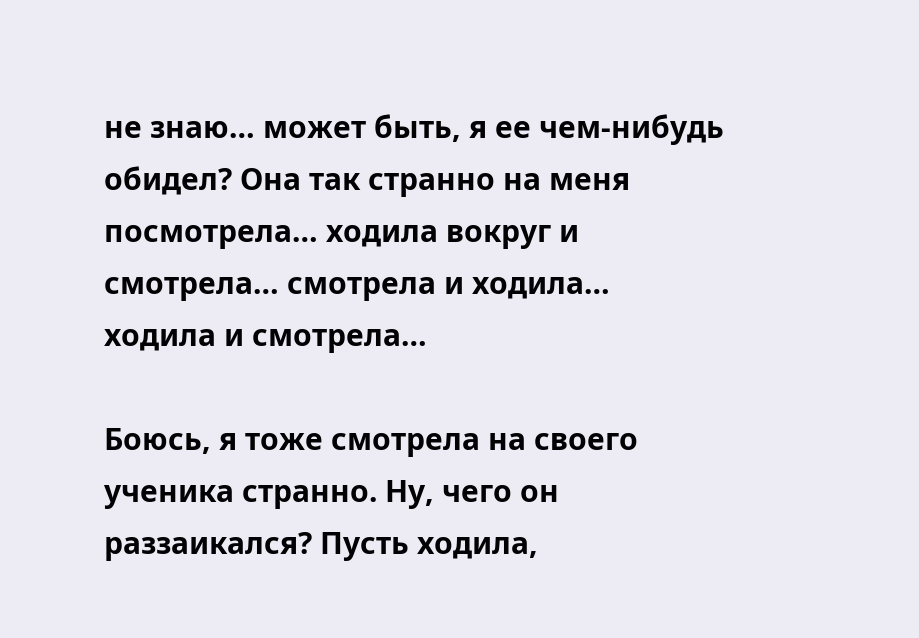не знаю… может быть, я ее чем-нибудь обидел? Она так странно на меня посмотрела… ходила вокруг и смотрела… смотрела и ходила… ходила и смотрела…

Боюсь, я тоже смотрела на своего ученика странно. Ну, чего он раззаикался? Пусть ходила,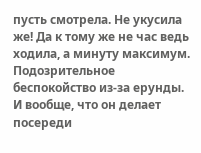пусть смотрела. Не укусила же! Да к тому же не час ведь ходила, а минуту максимум. Подозрительное беспокойство из-за ерунды. И вообще, что он делает посереди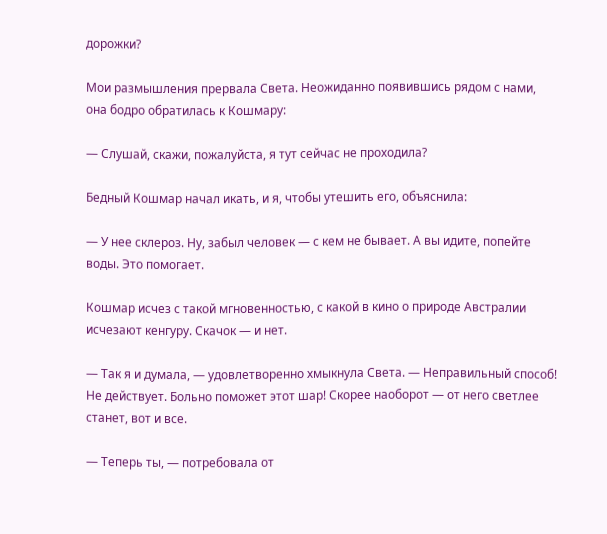дорожки?

Мои размышления прервала Света. Неожиданно появившись рядом с нами, она бодро обратилась к Кошмару:

— Слушай, скажи, пожалуйста, я тут сейчас не проходила?

Бедный Кошмар начал икать, и я, чтобы утешить его, объяснила:

— У нее склероз. Ну, забыл человек — с кем не бывает. А вы идите, попейте воды. Это помогает.

Кошмар исчез с такой мгновенностью, с какой в кино о природе Австралии исчезают кенгуру. Скачок — и нет.

— Так я и думала, — удовлетворенно хмыкнула Света. — Неправильный способ! Не действует. Больно поможет этот шар! Скорее наоборот — от него светлее станет, вот и все.

— Теперь ты, — потребовала от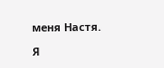меня Настя.

Я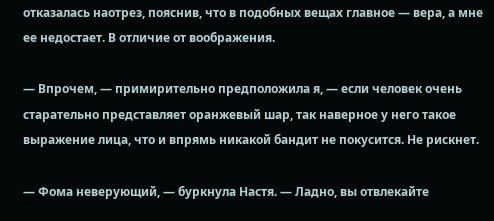отказалась наотрез, пояснив, что в подобных вещах главное — вера, а мне ее недостает. В отличие от воображения.

— Впрочем, — примирительно предположила я, — если человек очень старательно представляет оранжевый шар, так наверное у него такое выражение лица, что и впрямь никакой бандит не покусится. Не рискнет.

— Фома неверующий, — буркнула Настя. — Ладно, вы отвлекайте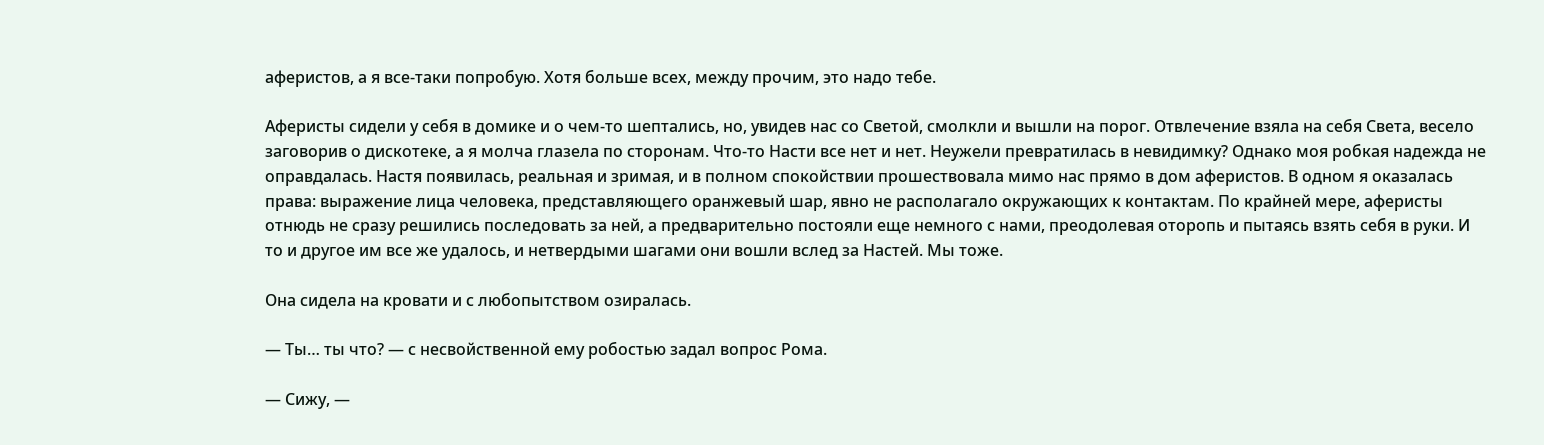аферистов, а я все-таки попробую. Хотя больше всех, между прочим, это надо тебе.

Аферисты сидели у себя в домике и о чем-то шептались, но, увидев нас со Светой, смолкли и вышли на порог. Отвлечение взяла на себя Света, весело заговорив о дискотеке, а я молча глазела по сторонам. Что-то Насти все нет и нет. Неужели превратилась в невидимку? Однако моя робкая надежда не оправдалась. Настя появилась, реальная и зримая, и в полном спокойствии прошествовала мимо нас прямо в дом аферистов. В одном я оказалась права: выражение лица человека, представляющего оранжевый шар, явно не располагало окружающих к контактам. По крайней мере, аферисты отнюдь не сразу решились последовать за ней, а предварительно постояли еще немного с нами, преодолевая оторопь и пытаясь взять себя в руки. И то и другое им все же удалось, и нетвердыми шагами они вошли вслед за Настей. Мы тоже.

Она сидела на кровати и с любопытством озиралась.

— Ты… ты что? — с несвойственной ему робостью задал вопрос Рома.

— Сижу, —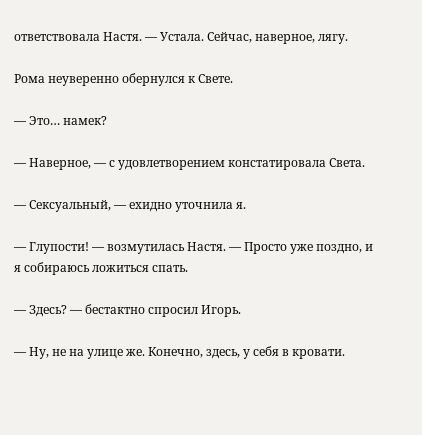ответствовала Настя. — Устала. Сейчас, наверное, лягу.

Рома неуверенно обернулся к Свете.

— Это… намек?

— Наверное, — с удовлетворением констатировала Света.

— Сексуальный, — ехидно уточнила я.

— Глупости! — возмутилась Настя. — Просто уже поздно, и я собираюсь ложиться спать.

— Здесь? — бестактно спросил Игорь.

— Ну, не на улице же. Конечно, здесь, у себя в кровати.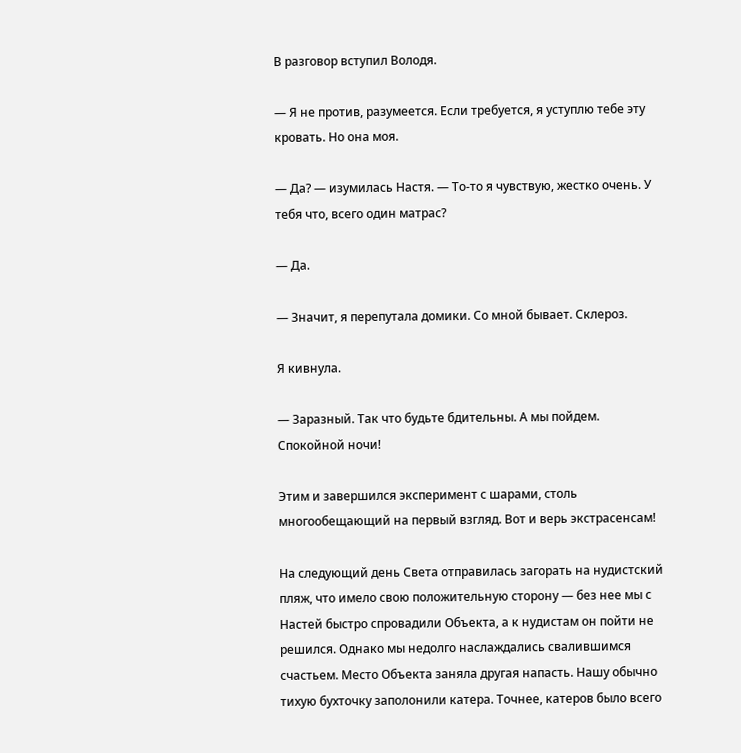В разговор вступил Володя.

— Я не против, разумеется. Если требуется, я уступлю тебе эту кровать. Но она моя.

— Да? — изумилась Настя. — То-то я чувствую, жестко очень. У тебя что, всего один матрас?

— Да.

— Значит, я перепутала домики. Со мной бывает. Склероз.

Я кивнула.

— Заразный. Так что будьте бдительны. А мы пойдем. Спокойной ночи!

Этим и завершился эксперимент с шарами, столь многообещающий на первый взгляд. Вот и верь экстрасенсам!

На следующий день Света отправилась загорать на нудистский пляж, что имело свою положительную сторону — без нее мы с Настей быстро спровадили Объекта, а к нудистам он пойти не решился. Однако мы недолго наслаждались свалившимся счастьем. Место Объекта заняла другая напасть. Нашу обычно тихую бухточку заполонили катера. Точнее, катеров было всего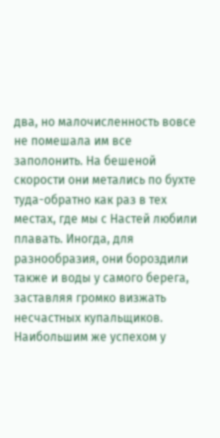два, но малочисленность вовсе не помешала им все заполонить. На бешеной скорости они метались по бухте туда-обратно как раз в тех местах, где мы с Настей любили плавать. Иногда, для разнообразия, они бороздили также и воды у самого берега, заставляя громко визжать несчастных купальщиков. Наибольшим же успехом у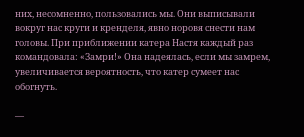них, несомненно, пользовались мы. Они выписывали вокруг нас круги и кренделя, явно норовя снести нам головы. При приближении катера Настя каждый раз командовала: «Замри!» Она надеялась, если мы замрем, увеличивается вероятность, что катер сумеет нас обогнуть.

—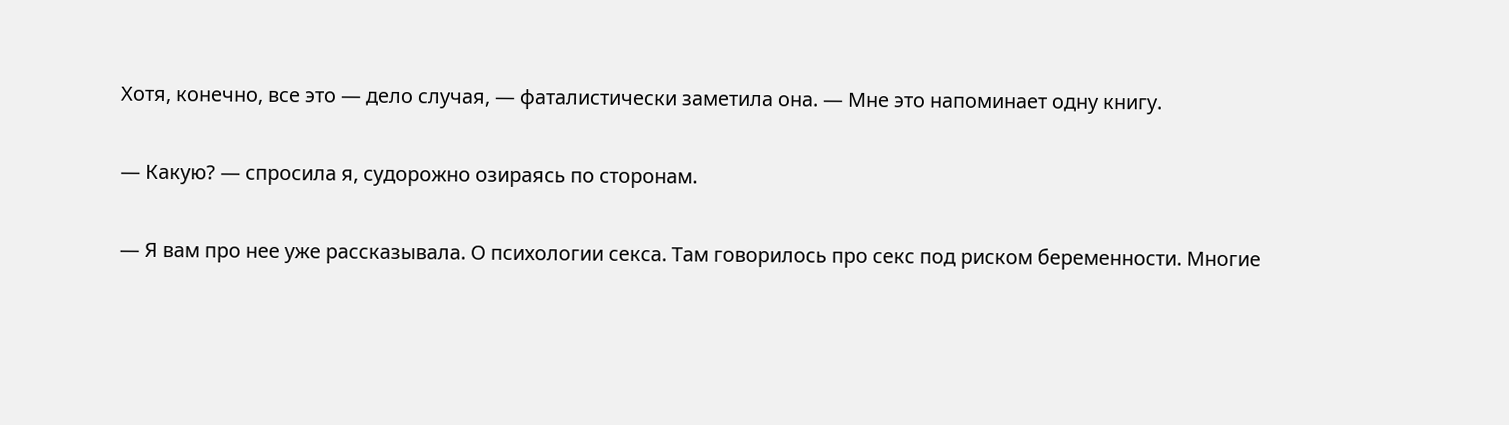Хотя, конечно, все это — дело случая, — фаталистически заметила она. — Мне это напоминает одну книгу.

— Какую? — спросила я, судорожно озираясь по сторонам.

— Я вам про нее уже рассказывала. О психологии секса. Там говорилось про секс под риском беременности. Многие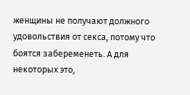женщины не получают должного удовольствия от секса, потому что боятся забеременеть. А для некоторых это,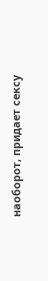наоборот, придает сексу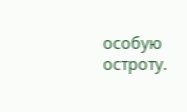особую остроту.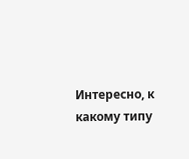Интересно, к какому типу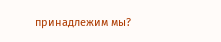принадлежим мы?